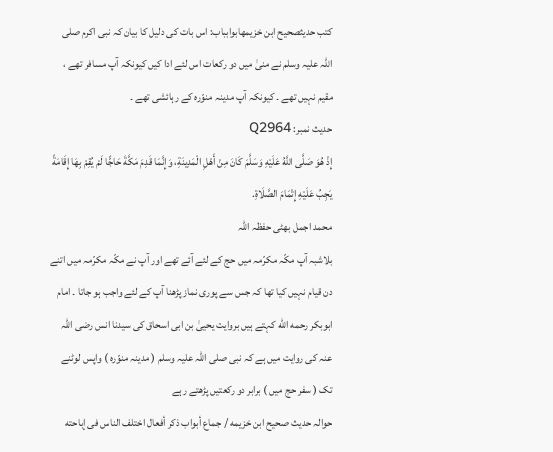کتب حدیثصحيح ابن خزيمهابوابباب: اس بات کی دلیل کا بیان کہ نبی اکرم صلی اللہ علیہ وسلم نے منیٰ میں دو رکعات اس لئے ادا کیں کیونکہ آپ مسافر تھے ، مقیم نہیں تھے ۔ کیونکہ آپ مدینہ منوّرہ کے رہائشی تھے ۔
حدیث نمبر: Q2964
إِذْ هُوَ صَلَّى اللَّهُ عَلَيْهِ وَسَلَّمَ كَانَ مِنْ أَهْلِ الْمَدِينَةِ، وَإِنَّمَا قَدِمَ مَكَّةَ حَاجًّا لَمْ يُقِمْ بِهَا إِقَامَةً يَجِبُ عَلَيْهِ إِتْمَامَ الصَّلَاةِ.
محمد اجمل بھٹی حفظہ اللہ
بلاشبہ آپ مکّہ مکرّمہ میں حج کے لئے آئے تھے اور آپ نے مکّہ مکرّمہ میں اتنے دن قیام نہیں کیا تھا کہ جس سے پوری نماز پڑھنا آپ کے لئے واجب ہو جاتا ۔ امام ابوبکر رحمه الله کہتے ہیں بروایت یحییٰ بن ابی اسحاق کی سیدنا انس رضی اللہ عنہ کی روایت میں ہے کہ نبی صلی اللہ علیہ وسلم ( مدینہ منوّرہ ) واپس لوٹنے تک ( سفر حج میں ) برابر دو رکعتیں پڑھتے رہے
حوالہ حدیث صحيح ابن خزيمه / جماع أبواب ذكر أفعال اختلف الناس فى إباحته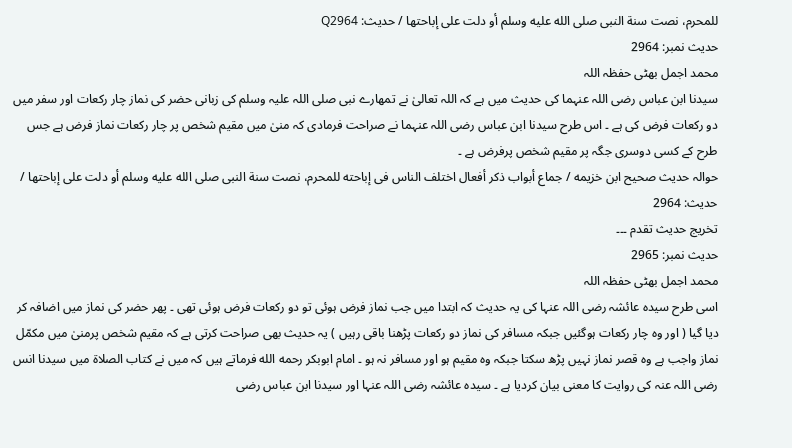للمحرم، نصت سنة النبى صلى الله عليه وسلم أو دلت على إباحتها / حدیث: Q2964
حدیث نمبر: 2964
محمد اجمل بھٹی حفظہ اللہ
سیدنا ابن عباس رضی اللہ عنہما کی حدیث میں ہے کہ اللہ تعالیٰ نے تمھارے نبی صلی اللہ علیہ وسلم کی زبانی حضر کی نماز چار رکعات اور سفر میں دو رکعات فرض کی ہے ۔ اس طرح سیدنا ابن عباس رضی اللہ عنہما نے صراحت فرمادی کہ منیٰ میں مقیم شخص پر چار رکعات نماز فرض ہے جس طرح کے کسی دوسری جگہ پر مقیم شخص پرفرض ہے ۔
حوالہ حدیث صحيح ابن خزيمه / جماع أبواب ذكر أفعال اختلف الناس فى إباحته للمحرم، نصت سنة النبى صلى الله عليه وسلم أو دلت على إباحتها / حدیث: 2964
تخریج حدیث تقدم ۔۔۔
حدیث نمبر: 2965
محمد اجمل بھٹی حفظہ اللہ
اسی طرح سیدہ عائشہ رضی اللہ عنہا کی یہ حدیث کہ ابتدا میں جب نماز فرض ہوئی تو دو رکعات فرض ہوئی تھی ۔ پھر حضر کی نماز میں اضافہ کر دیا گیا ( اور وہ چار رکعات ہوگئیں جبکہ مسافر کی نماز دو رکعات پڑھنا باقی رہیں ) یہ حدیث بھی صراحت کرتی ہے کہ مقیم شخص پرمنیٰ میں مکمّل نماز واجب ہے وہ قصر نماز نہیں پڑھ سکتا جبکہ وہ مقیم ہو اور مسافر نہ ہو ۔ امام ابوبکر رحمه الله فرماتے ہیں کہ میں نے کتاب الصلاة میں سیدنا انس رضی اللہ عنہ کی روایت کا معنی بیان کردیا ہے ۔ سیدہ عائشہ رضی اللہ عنہا اور سیدنا ابن عباس رضی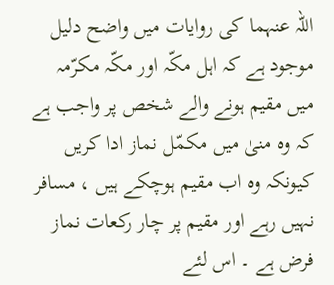اللہ عنہما کی روایات میں واضح دلیل موجود ہے کہ اہل مکّہ اور مکّہ مکرّمہ میں مقیم ہونے والے شخص پر واجب ہے کہ وہ منیٰ میں مکمّل نماز ادا کریں کیونکہ وہ اب مقیم ہوچکے ہیں ، مسافر نہیں رہے اور مقیم پر چار رکعات نماز فرض ہے ۔ اس لئے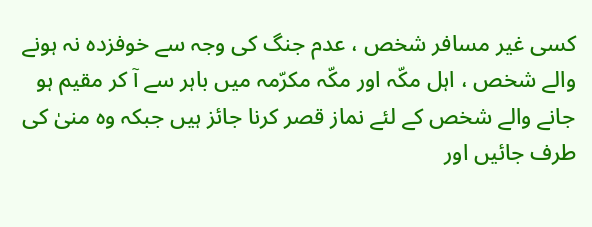کسی غیر مسافر شخص ، عدم جنگ کی وجہ سے خوفزدہ نہ ہونے والے شخص ، اہل مکّہ اور مکّہ مکرّمہ میں باہر سے آ کر مقیم ہو جانے والے شخص کے لئے نماز قصر کرنا جائز ہیں جبکہ وہ منیٰ کی طرف جائیں اور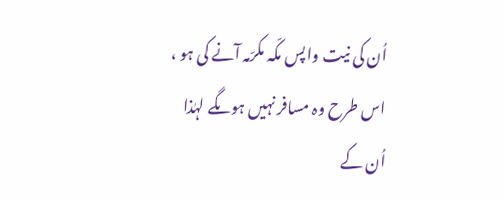اُن کی نیت واپس مکّہ مکرّمہ آنے کی ہو ، اس طرح وہ مسافر نہیں ہوںگے لہٰذا اُن کے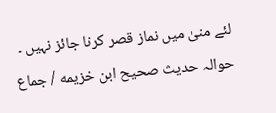لئے منیٰ میں نماز قصر کرنا جائز نہیں ۔
حوالہ حدیث صحيح ابن خزيمه / جماع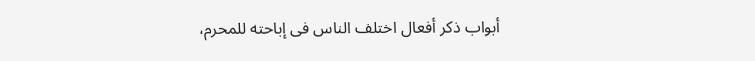أبواب ذكر أفعال اختلف الناس فى إباحته للمحرم،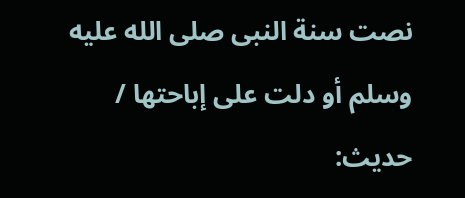نصت سنة النبى صلى الله عليه وسلم أو دلت على إباحتها / حدیث: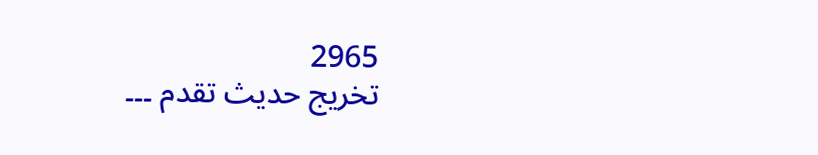2965
تخریج حدیث تقدم ۔۔۔